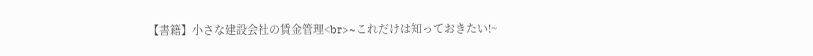【書籍】小さな建設会社の賃金管理<br>~これだけは知っておきたい!~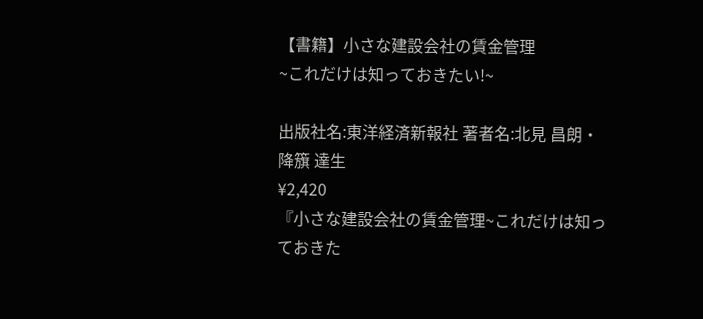【書籍】小さな建設会社の賃金管理
~これだけは知っておきたい!~

出版社名:東洋経済新報社 著者名:北見 昌朗・降籏 達生
¥2,420
『小さな建設会社の賃金管理~これだけは知っておきた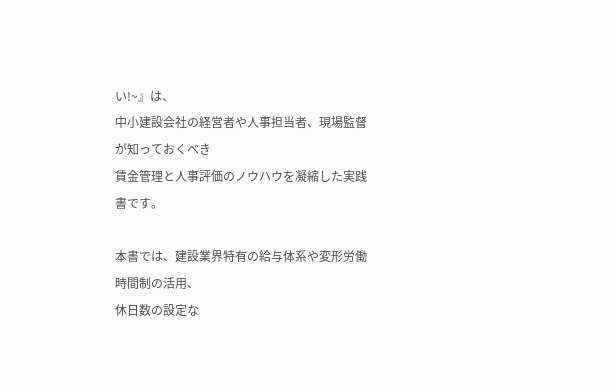い!~』は、
中小建設会社の経営者や人事担当者、現場監督が知っておくべき
賃金管理と人事評価のノウハウを凝縮した実践書です。

本書では、建設業界特有の給与体系や変形労働時間制の活用、
休日数の設定な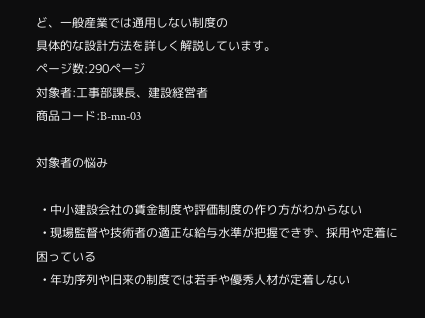ど、一般産業では通用しない制度の
具体的な設計方法を詳しく解説しています。
ページ数:290ページ
対象者:工事部課長、建設経営者
商品コード:B-mn-03

対象者の悩み

  • 中小建設会社の賃金制度や評価制度の作り方がわからない
  • 現場監督や技術者の適正な給与水準が把握できず、採用や定着に困っている
  • 年功序列や旧来の制度では若手や優秀人材が定着しない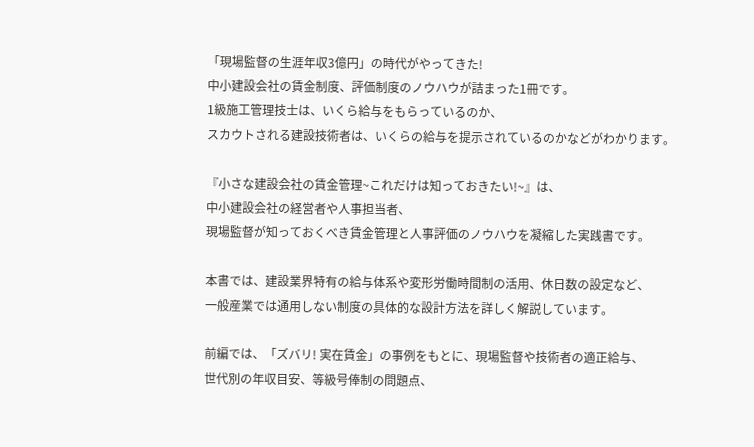「現場監督の生涯年収3億円」の時代がやってきた!
中小建設会社の賃金制度、評価制度のノウハウが詰まった1冊です。
1級施工管理技士は、いくら給与をもらっているのか、
スカウトされる建設技術者は、いくらの給与を提示されているのかなどがわかります。

『小さな建設会社の賃金管理~これだけは知っておきたい!~』は、
中小建設会社の経営者や人事担当者、
現場監督が知っておくべき賃金管理と人事評価のノウハウを凝縮した実践書です。

本書では、建設業界特有の給与体系や変形労働時間制の活用、休日数の設定など、
一般産業では通用しない制度の具体的な設計方法を詳しく解説しています。

前編では、「ズバリ! 実在賃金」の事例をもとに、現場監督や技術者の適正給与、
世代別の年収目安、等級号俸制の問題点、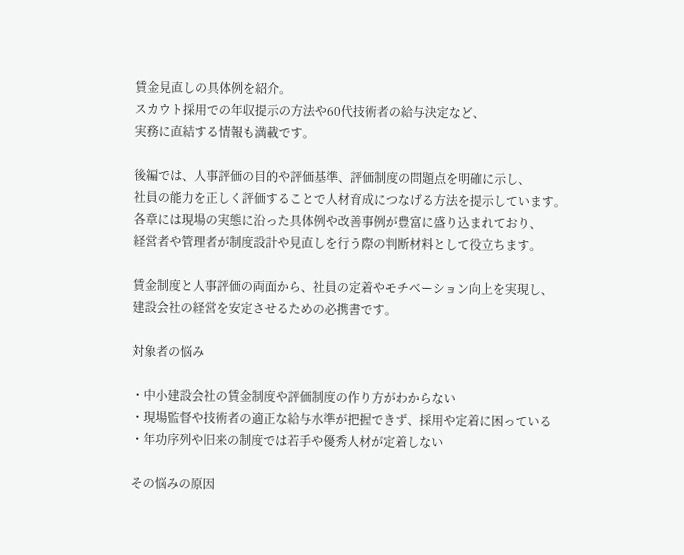賃金見直しの具体例を紹介。
スカウト採用での年収提示の方法や60代技術者の給与決定など、
実務に直結する情報も満載です。

後編では、人事評価の目的や評価基準、評価制度の問題点を明確に示し、
社員の能力を正しく評価することで人材育成につなげる方法を提示しています。
各章には現場の実態に沿った具体例や改善事例が豊富に盛り込まれており、
経営者や管理者が制度設計や見直しを行う際の判断材料として役立ちます。

賃金制度と人事評価の両面から、社員の定着やモチベーション向上を実現し、
建設会社の経営を安定させるための必携書です。

対象者の悩み

・中小建設会社の賃金制度や評価制度の作り方がわからない
・現場監督や技術者の適正な給与水準が把握できず、採用や定着に困っている
・年功序列や旧来の制度では若手や優秀人材が定着しない

その悩みの原因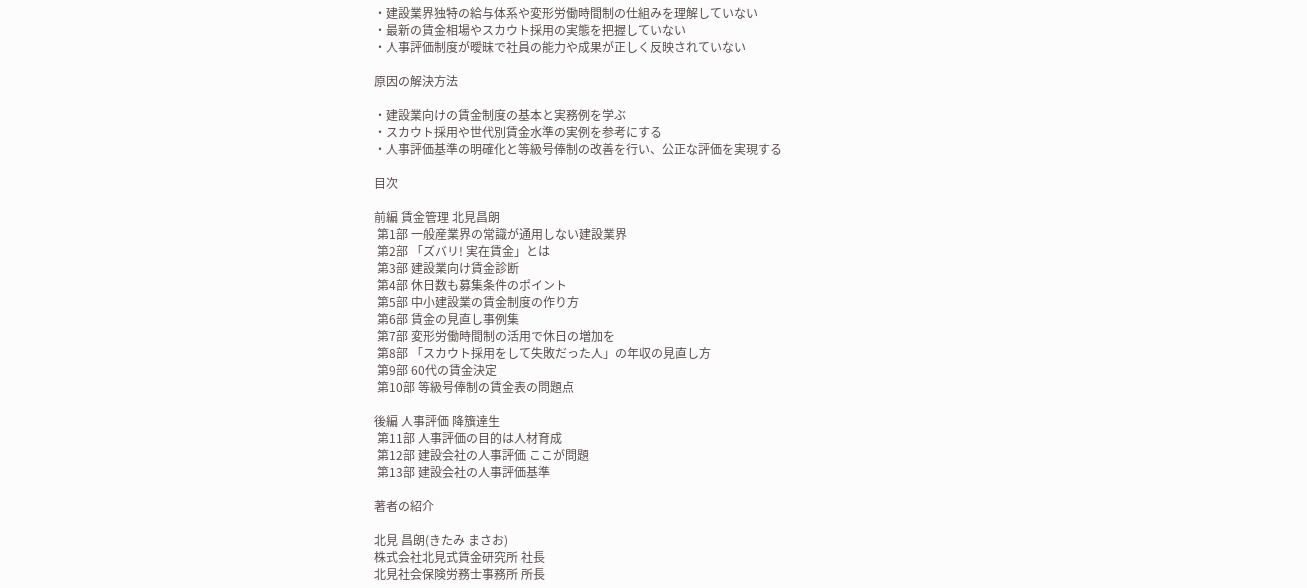・建設業界独特の給与体系や変形労働時間制の仕組みを理解していない
・最新の賃金相場やスカウト採用の実態を把握していない
・人事評価制度が曖昧で社員の能力や成果が正しく反映されていない

原因の解決方法

・建設業向けの賃金制度の基本と実務例を学ぶ
・スカウト採用や世代別賃金水準の実例を参考にする
・人事評価基準の明確化と等級号俸制の改善を行い、公正な評価を実現する

目次

前編 賃金管理 北見昌朗
 第1部 一般産業界の常識が通用しない建設業界
 第2部 「ズバリ! 実在賃金」とは
 第3部 建設業向け賃金診断
 第4部 休日数も募集条件のポイント
 第5部 中小建設業の賃金制度の作り方
 第6部 賃金の見直し事例集
 第7部 変形労働時間制の活用で休日の増加を
 第8部 「スカウト採用をして失敗だった人」の年収の見直し方
 第9部 60代の賃金決定
 第10部 等級号俸制の賃金表の問題点

後編 人事評価 降籏達生
 第11部 人事評価の目的は人材育成
 第12部 建設会社の人事評価 ここが問題
 第13部 建設会社の人事評価基準

著者の紹介

北見 昌朗(きたみ まさお)
株式会社北見式賃金研究所 社長
北見社会保険労務士事務所 所長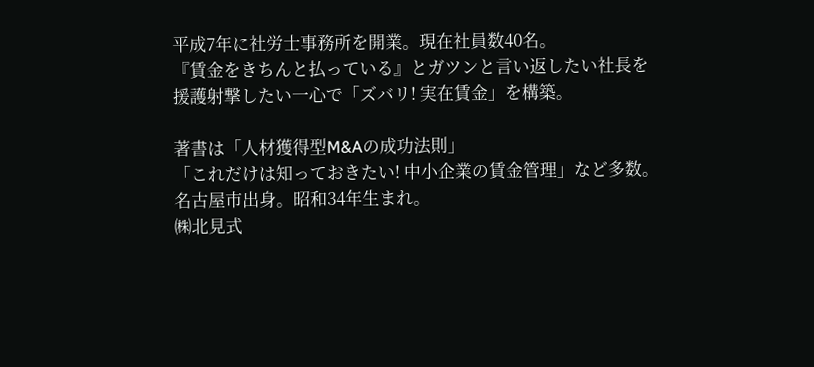平成7年に社労士事務所を開業。現在社員数40名。
『賃金をきちんと払っている』とガツンと言い返したい社長を
援護射撃したい一心で「ズバリ! 実在賃金」を構築。

著書は「人材獲得型M&Aの成功法則」
「これだけは知っておきたい! 中小企業の賃金管理」など多数。
名古屋市出身。昭和34年生まれ。
㈱北見式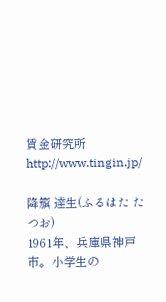賃金研究所 http://www.tingin.jp/

降籏 達生(ふるはた たつお)
1961年、兵庫県神戸市。小学生の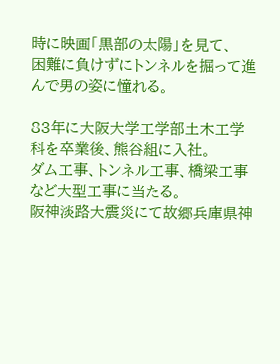時に映画「黒部の太陽」を見て、
困難に負けずにトンネルを掘って進んで男の姿に憧れる。

83年に大阪大学工学部土木工学科を卒業後、熊谷組に入社。
ダム工事、トンネル工事、橋梁工事など大型工事に当たる。
阪神淡路大震災にて故郷兵庫県神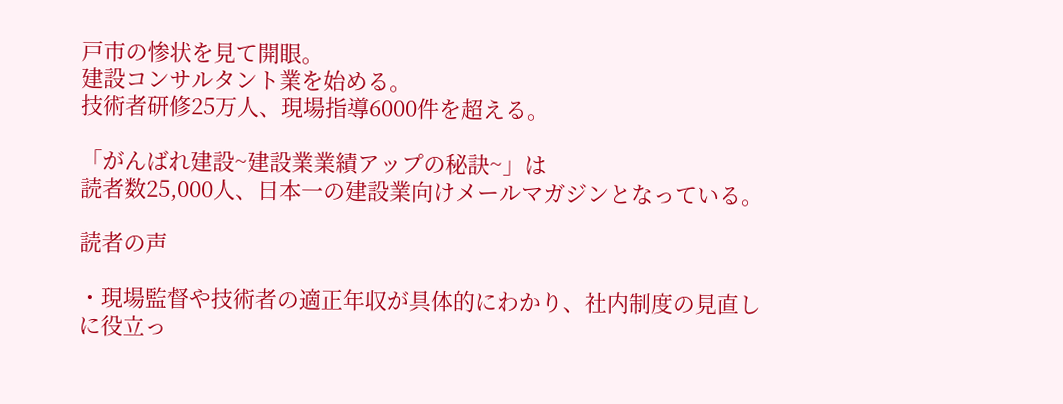戸市の惨状を見て開眼。
建設コンサルタント業を始める。
技術者研修25万人、現場指導6000件を超える。

「がんばれ建設~建設業業績アップの秘訣~」は
読者数25,000人、日本一の建設業向けメールマガジンとなっている。

読者の声

・現場監督や技術者の適正年収が具体的にわかり、社内制度の見直しに役立っ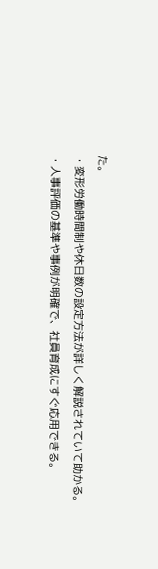た。
・変形労働時間制や休日数の設定方法が詳しく解説されていて助かる。
・人事評価の基準や事例が明確で、社員育成にすぐ応用できる。